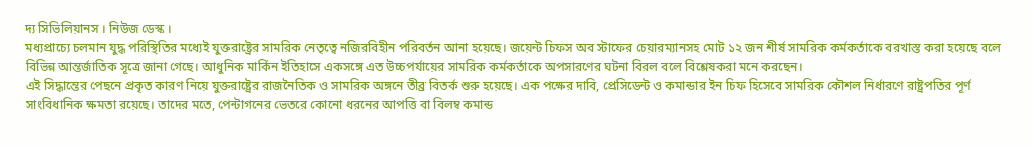দ্য সিভিলিয়ানস । নিউজ ডেস্ক ।
মধ্যপ্রাচ্যে চলমান যুদ্ধ পরিস্থিতির মধ্যেই যুক্তরাষ্ট্রের সামরিক নেতৃত্বে নজিরবিহীন পরিবর্তন আনা হয়েছে। জয়েন্ট চিফস অব স্টাফের চেয়ারম্যানসহ মোট ১২ জন শীর্ষ সামরিক কর্মকর্তাকে বরখাস্ত করা হয়েছে বলে বিভিন্ন আন্তর্জাতিক সূত্রে জানা গেছে। আধুনিক মার্কিন ইতিহাসে একসঙ্গে এত উচ্চপর্যায়ের সামরিক কর্মকর্তাকে অপসারণের ঘটনা বিরল বলে বিশ্লেষকরা মনে করছেন।
এই সিদ্ধান্তের পেছনে প্রকৃত কারণ নিয়ে যুক্তরাষ্ট্রের রাজনৈতিক ও সামরিক অঙ্গনে তীব্র বিতর্ক শুরু হয়েছে। এক পক্ষের দাবি, প্রেসিডেন্ট ও কমান্ডার ইন চিফ হিসেবে সামরিক কৌশল নির্ধারণে রাষ্ট্রপতির পূর্ণ সাংবিধানিক ক্ষমতা রয়েছে। তাদের মতে, পেন্টাগনের ভেতরে কোনো ধরনের আপত্তি বা বিলম্ব কমান্ড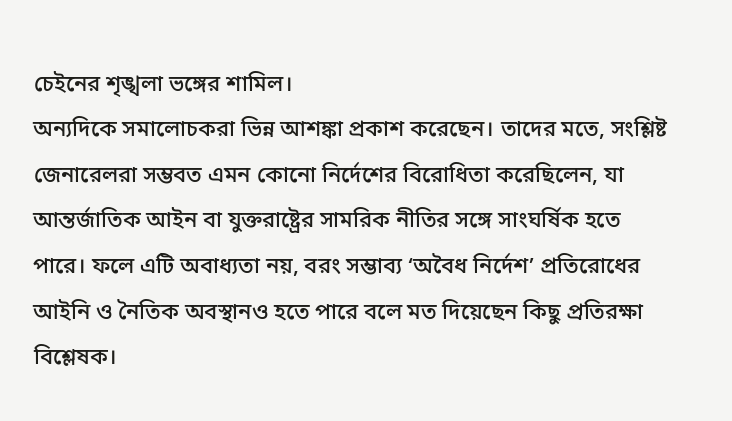চেইনের শৃঙ্খলা ভঙ্গের শামিল।
অন্যদিকে সমালোচকরা ভিন্ন আশঙ্কা প্রকাশ করেছেন। তাদের মতে, সংশ্লিষ্ট জেনারেলরা সম্ভবত এমন কোনো নির্দেশের বিরোধিতা করেছিলেন, যা আন্তর্জাতিক আইন বা যুক্তরাষ্ট্রের সামরিক নীতির সঙ্গে সাংঘর্ষিক হতে পারে। ফলে এটি অবাধ্যতা নয়, বরং সম্ভাব্য ‘অবৈধ নির্দেশ’ প্রতিরোধের আইনি ও নৈতিক অবস্থানও হতে পারে বলে মত দিয়েছেন কিছু প্রতিরক্ষা বিশ্লেষক।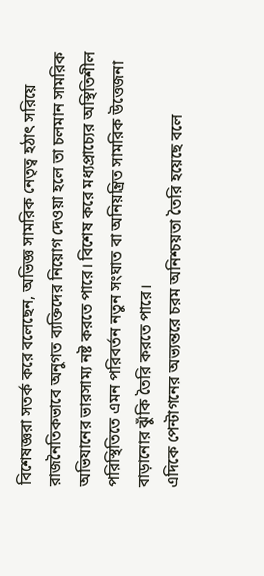বিশেষজ্ঞরা সতর্ক করে বলেছেন, অভিজ্ঞ সামরিক নেতৃত্ব হঠাৎ সরিয়ে রাজনৈতিকভাবে অনুগত ব্যক্তিদের নিয়োগ দেওয়া হলে তা চলমান সামরিক অভিযানের ভারসাম্য নষ্ট করতে পারে। বিশেষ করে মধ্যপ্রাচ্যের অস্থিতিশীল পরিস্থিতিতে এমন পরিবর্তন নতুন সংঘাত বা অনিয়ন্ত্রিত সামরিক উত্তেজনা বাড়ানোর ঝুঁকি তৈরি করতে পারে।
এদিকে পেন্টাগনের অভ্যন্তরে চরম অনিশ্চয়তা তৈরি হয়েছে বলে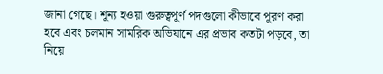জানা গেছে। শূন্য হওয়া গুরুত্বপূর্ণ পদগুলো কীভাবে পূরণ করা হবে এবং চলমান সামরিক অভিযানে এর প্রভাব কতটা পড়বে, তা নিয়ে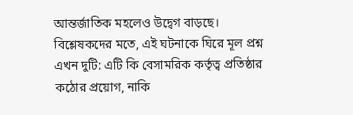আন্তর্জাতিক মহলেও উদ্বেগ বাড়ছে।
বিশ্লেষকদের মতে, এই ঘটনাকে ঘিরে মূল প্রশ্ন এখন দুটি: এটি কি বেসামরিক কর্তৃত্ব প্রতিষ্ঠার কঠোর প্রয়োগ, নাকি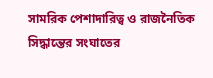সামরিক পেশাদারিত্ব ও রাজনৈতিক সিদ্ধান্তের সংঘাতের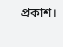প্রকাশ।